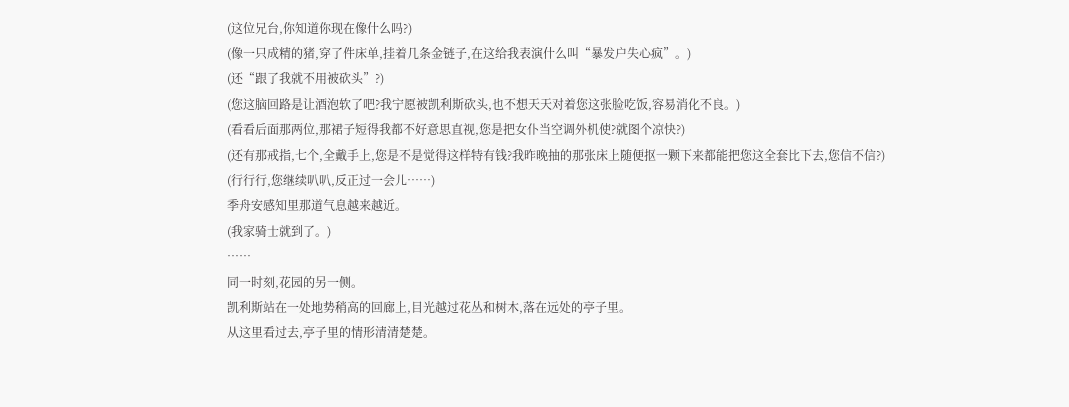(这位兄台,你知道你现在像什么吗?)
(像一只成精的猪,穿了件床单,挂着几条金链子,在这给我表演什么叫“暴发户失心疯”。)
(还“跟了我就不用被砍头”?)
(您这脑回路是让酒泡软了吧?我宁愿被凯利斯砍头,也不想天天对着您这张脸吃饭,容易消化不良。)
(看看后面那两位,那裙子短得我都不好意思直视,您是把女仆当空调外机使?就图个凉快?)
(还有那戒指,七个,全戴手上,您是不是觉得这样特有钱?我昨晚抽的那张床上随便抠一颗下来都能把您这全套比下去,您信不信?)
(行行行,您继续叭叭,反正过一会儿……)
季舟安感知里那道气息越来越近。
(我家骑士就到了。)
……
同一时刻,花园的另一侧。
凯利斯站在一处地势稍高的回廊上,目光越过花丛和树木,落在远处的亭子里。
从这里看过去,亭子里的情形清清楚楚。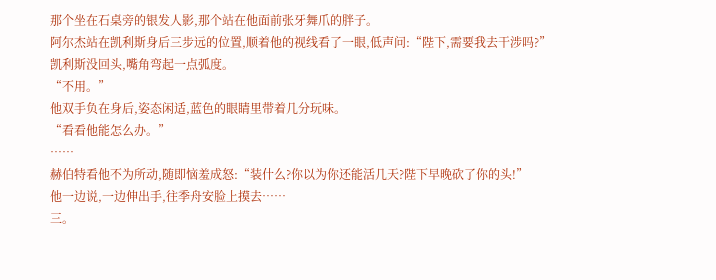那个坐在石桌旁的银发人影,那个站在他面前张牙舞爪的胖子。
阿尔杰站在凯利斯身后三步远的位置,顺着他的视线看了一眼,低声问:“陛下,需要我去干涉吗?”
凯利斯没回头,嘴角弯起一点弧度。
“不用。”
他双手负在身后,姿态闲适,蓝色的眼睛里带着几分玩味。
“看看他能怎么办。”
……
赫伯特看他不为所动,随即恼羞成怒:“装什么?你以为你还能活几天?陛下早晚砍了你的头!”
他一边说,一边伸出手,往季舟安脸上摸去……
三。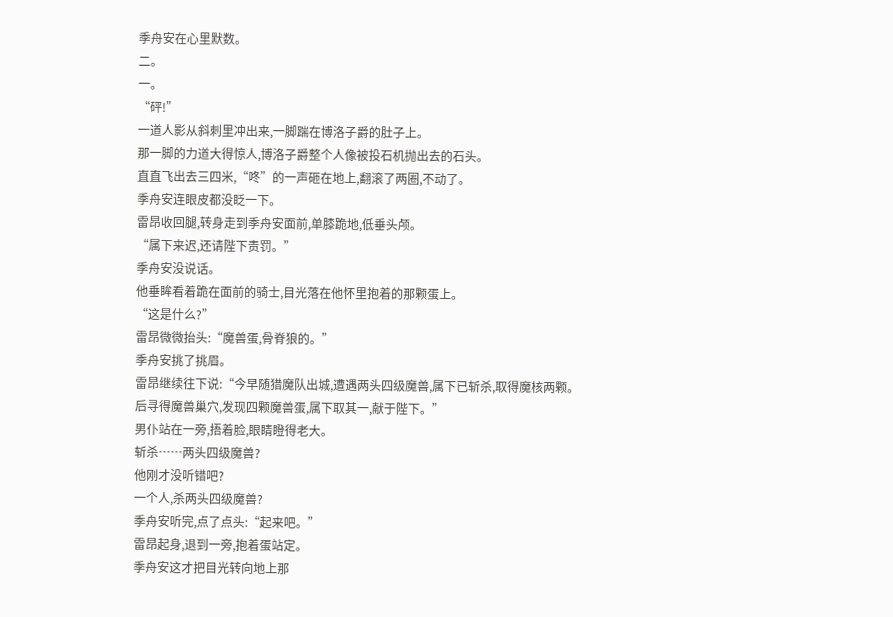季舟安在心里默数。
二。
一。
“砰!”
一道人影从斜刺里冲出来,一脚踹在博洛子爵的肚子上。
那一脚的力道大得惊人,博洛子爵整个人像被投石机抛出去的石头。
直直飞出去三四米,“咚”的一声砸在地上,翻滚了两圈,不动了。
季舟安连眼皮都没眨一下。
雷昂收回腿,转身走到季舟安面前,单膝跪地,低垂头颅。
“属下来迟,还请陛下责罚。”
季舟安没说话。
他垂眸看着跪在面前的骑士,目光落在他怀里抱着的那颗蛋上。
“这是什么?”
雷昂微微抬头:“魔兽蛋,骨脊狼的。”
季舟安挑了挑眉。
雷昂继续往下说:“今早随猎魔队出城,遭遇两头四级魔兽,属下已斩杀,取得魔核两颗。
后寻得魔兽巢穴,发现四颗魔兽蛋,属下取其一,献于陛下。”
男仆站在一旁,捂着脸,眼睛瞪得老大。
斩杀……两头四级魔兽?
他刚才没听错吧?
一个人,杀两头四级魔兽?
季舟安听完,点了点头:“起来吧。”
雷昂起身,退到一旁,抱着蛋站定。
季舟安这才把目光转向地上那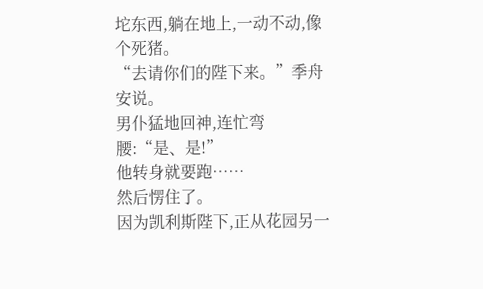坨东西,躺在地上,一动不动,像个死猪。
“去请你们的陛下来。”季舟安说。
男仆猛地回神,连忙弯腰:“是、是!”
他转身就要跑……
然后愣住了。
因为凯利斯陛下,正从花园另一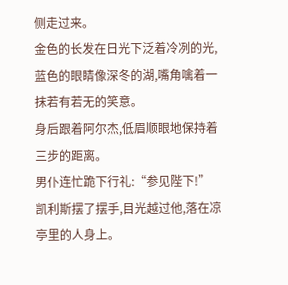侧走过来。
金色的长发在日光下泛着冷冽的光,蓝色的眼睛像深冬的湖,嘴角噙着一抹若有若无的笑意。
身后跟着阿尔杰,低眉顺眼地保持着三步的距离。
男仆连忙跪下行礼:“参见陛下!”
凯利斯摆了摆手,目光越过他,落在凉亭里的人身上。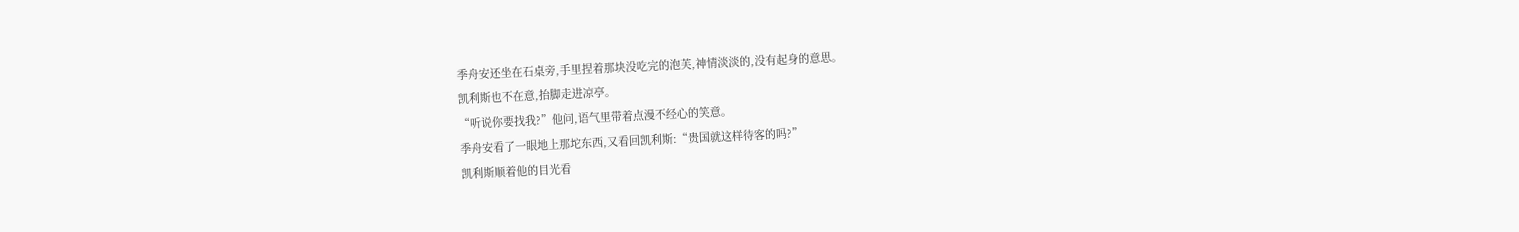季舟安还坐在石桌旁,手里捏着那块没吃完的泡芙,神情淡淡的,没有起身的意思。
凯利斯也不在意,抬脚走进凉亭。
“听说你要找我?”他问,语气里带着点漫不经心的笑意。
季舟安看了一眼地上那坨东西,又看回凯利斯:“贵国就这样待客的吗?”
凯利斯顺着他的目光看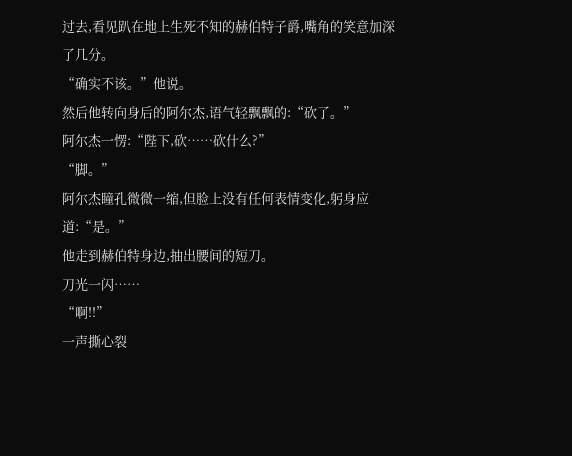过去,看见趴在地上生死不知的赫伯特子爵,嘴角的笑意加深了几分。
“确实不该。”他说。
然后他转向身后的阿尔杰,语气轻飘飘的:“砍了。”
阿尔杰一愣:“陛下,砍……砍什么?”
“脚。”
阿尔杰瞳孔微微一缩,但脸上没有任何表情变化,躬身应道:“是。”
他走到赫伯特身边,抽出腰间的短刀。
刀光一闪……
“啊!!”
一声撕心裂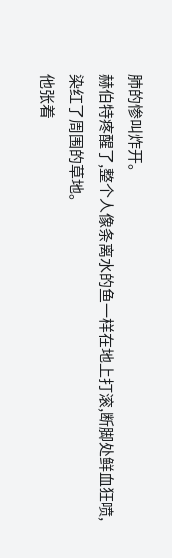肺的惨叫炸开。
赫伯特疼醒了,整个人像条离水的鱼一样在地上打滚,断脚处鲜血狂喷,染红了周围的草地。
他张着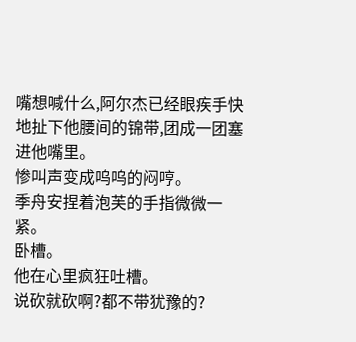嘴想喊什么,阿尔杰已经眼疾手快地扯下他腰间的锦带,团成一团塞进他嘴里。
惨叫声变成呜呜的闷哼。
季舟安捏着泡芙的手指微微一紧。
卧槽。
他在心里疯狂吐槽。
说砍就砍啊?都不带犹豫的?